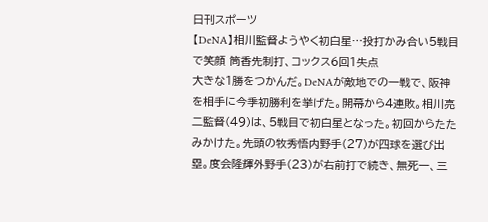日刊スポーツ
【DeNA】相川監督ようやく初白星…投打かみ合い5戦目で笑顔 筒香先制打、コックス6回1失点
大きな1勝をつかんだ。DeNAが敵地での一戦で、阪神を相手に今季初勝利を挙げた。開幕から4連敗。相川亮二監督(49)は、5戦目で初白星となった。初回からたたみかけた。先頭の牧秀悟内野手(27)が四球を選び出塁。度会隆輝外野手(23)が右前打で続き、無死一、三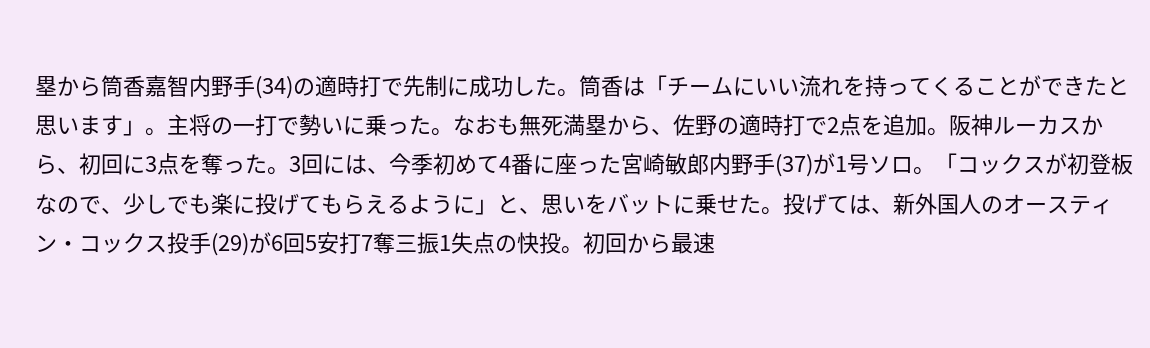塁から筒香嘉智内野手(34)の適時打で先制に成功した。筒香は「チームにいい流れを持ってくることができたと思います」。主将の一打で勢いに乗った。なおも無死満塁から、佐野の適時打で2点を追加。阪神ルーカスから、初回に3点を奪った。3回には、今季初めて4番に座った宮崎敏郎内野手(37)が1号ソロ。「コックスが初登板なので、少しでも楽に投げてもらえるように」と、思いをバットに乗せた。投げては、新外国人のオースティン・コックス投手(29)が6回5安打7奪三振1失点の快投。初回から最速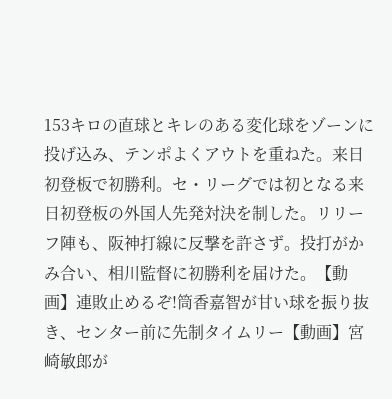153キロの直球とキレのある変化球をゾーンに投げ込み、テンポよくアウトを重ねた。来日初登板で初勝利。セ・リーグでは初となる来日初登板の外国人先発対決を制した。リリーフ陣も、阪神打線に反撃を許さず。投打がかみ合い、相川監督に初勝利を届けた。【動画】連敗止めるぞ!筒香嘉智が甘い球を振り抜き、センター前に先制タイムリー【動画】宮崎敏郎が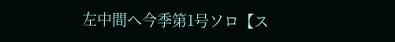左中間へ今季第1号ソロ【ス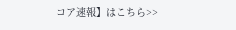コア速報】はこちら>>